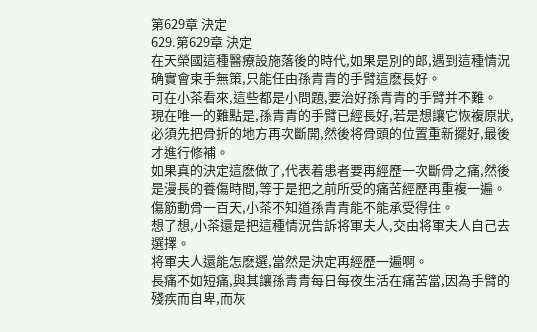第629章 決定
629.第629章 決定
在天榮國這種醫療設施落後的時代,如果是別的郎,遇到這種情況确實會束手無策,只能任由孫青青的手臂這麽長好。
可在小茶看來,這些都是小問題,要治好孫青青的手臂并不難。
現在唯一的難點是,孫青青的手臂已經長好,若是想讓它恢複原狀,必須先把骨折的地方再次斷開,然後将骨頭的位置重新擺好,最後才進行修補。
如果真的決定這麽做了,代表着患者要再經歷一次斷骨之痛,然後是漫長的養傷時間,等于是把之前所受的痛苦經歷再重複一遍。
傷筋動骨一百天,小茶不知道孫青青能不能承受得住。
想了想,小茶還是把這種情況告訴将軍夫人,交由将軍夫人自己去選擇。
将軍夫人還能怎麽選,當然是決定再經歷一遍啊。
長痛不如短痛,與其讓孫青青每日每夜生活在痛苦當,因為手臂的殘疾而自卑,而灰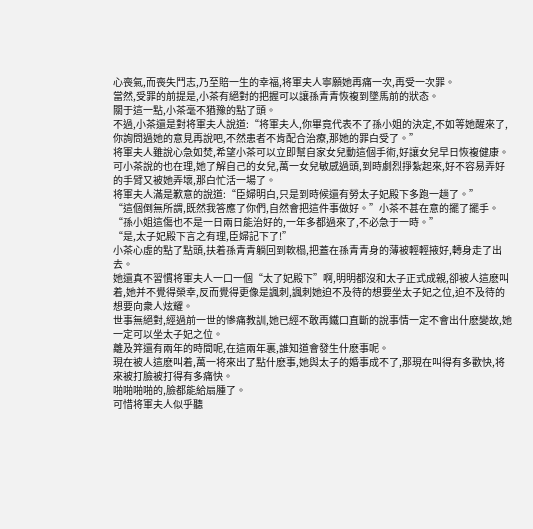心喪氣,而喪失鬥志,乃至賠一生的幸福,将軍夫人寧願她再痛一次,再受一次罪。
當然,受罪的前提是,小茶有絕對的把握可以讓孫青青恢複到墜馬前的狀态。
關于這一點,小茶毫不猶豫的點了頭。
不過,小茶還是對将軍夫人說道:“将軍夫人,你畢竟代表不了孫小姐的決定,不如等她醒來了,你詢問過她的意見再說吧,不然患者不肯配合治療,那她的罪白受了。”
将軍夫人雖說心急如焚,希望小茶可以立即幫自家女兒動這個手術,好讓女兒早日恢複健康。
可小茶說的也在理,她了解自己的女兒,萬一女兒敏感過頭,到時劇烈掙紮起來,好不容易弄好的手臂又被她弄壞,那白忙活一場了。
将軍夫人滿是歉意的說道:“臣婦明白,只是到時候還有勞太子妃殿下多跑一趟了。”
“這個倒無所謂,既然我答應了你們,自然會把這件事做好。”小茶不甚在意的擺了擺手。“孫小姐這傷也不是一日兩日能治好的,一年多都過來了,不必急于一時。”
“是,太子妃殿下言之有理,臣婦記下了!”
小茶心虛的點了點頭,扶着孫青青躺回到軟榻,把蓋在孫青青身的薄被輕輕掖好,轉身走了出去。
她還真不習慣将軍夫人一口一個“太了妃殿下”啊,明明都沒和太子正式成親,卻被人這麽叫着,她并不覺得榮幸,反而覺得更像是諷刺,諷刺她迫不及待的想要坐太子妃之位,迫不及待的想要向衆人炫耀。
世事無絕對,經過前一世的慘痛教訓,她已經不敢再鐵口直斷的說事情一定不會出什麽變故,她一定可以坐太子妃之位。
離及笄還有兩年的時間呢,在這兩年裏,誰知道會發生什麽事呢。
現在被人這麽叫着,萬一将來出了點什麽事,她與太子的婚事成不了,那現在叫得有多歡快,将來被打臉被打得有多痛快。
啪啪啪啪的,臉都能給扇腫了。
可惜将軍夫人似乎聽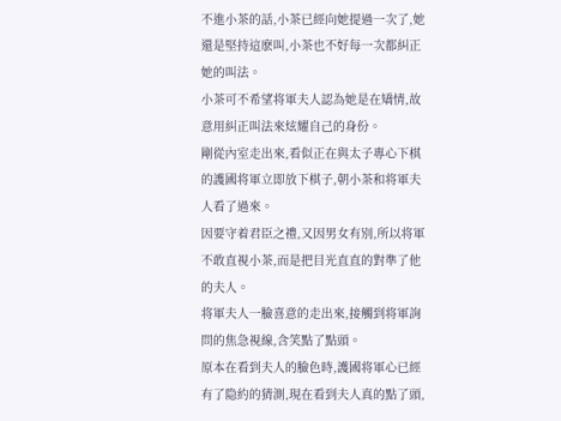不進小茶的話,小茶已經向她提過一次了,她還是堅持這麽叫,小茶也不好每一次都糾正她的叫法。
小茶可不希望将軍夫人認為她是在矯情,故意用糾正叫法來炫耀自己的身份。
剛從內室走出來,看似正在與太子專心下棋的護國将軍立即放下棋子,朝小茶和将軍夫人看了過來。
因要守着君臣之禮,又因男女有別,所以将軍不敢直視小茶,而是把目光直直的對準了他的夫人。
将軍夫人一臉喜意的走出來,接觸到将軍詢問的焦急視線,含笑點了點頭。
原本在看到夫人的臉色時,護國将軍心已經有了隐約的猜測,現在看到夫人真的點了頭,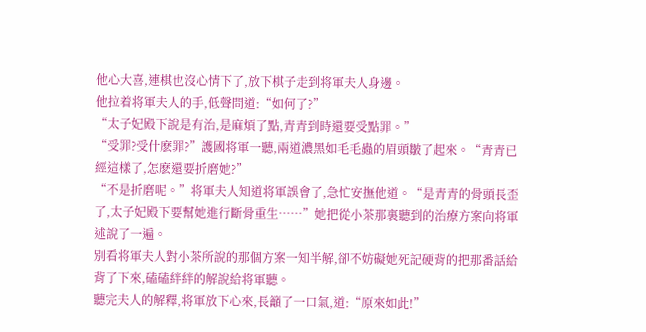他心大喜,連棋也沒心情下了,放下棋子走到将軍夫人身邊。
他拉着将軍夫人的手,低聲問道:“如何了?”
“太子妃殿下說是有治,是麻煩了點,青青到時還要受點罪。”
“受罪?受什麽罪?”護國将軍一聽,兩道濃黑如毛毛蟲的眉頭皺了起來。“青青已經這樣了,怎麽還要折磨她?”
“不是折磨呢。”将軍夫人知道将軍誤會了,急忙安撫他道。“是青青的骨頭長歪了,太子妃殿下要幫她進行斷骨重生……”她把從小茶那裏聽到的治療方案向将軍述說了一遍。
別看将軍夫人對小茶所說的那個方案一知半解,卻不妨礙她死記硬背的把那番話給背了下來,磕磕絆絆的解說給将軍聽。
聽完夫人的解釋,将軍放下心來,長籲了一口氣,道:“原來如此!”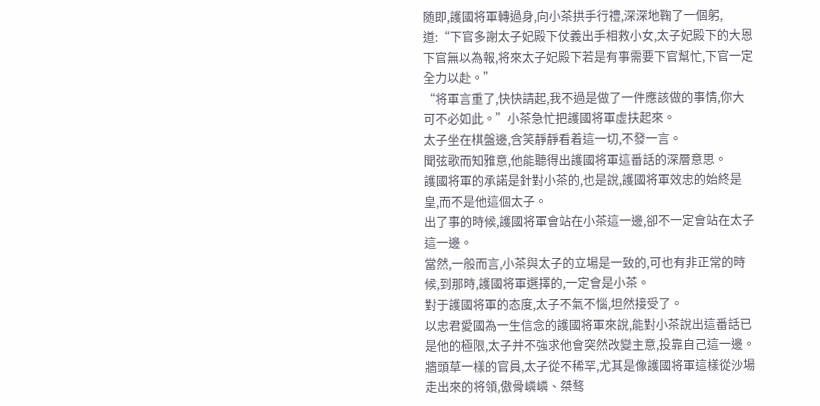随即,護國将軍轉過身,向小茶拱手行禮,深深地鞠了一個躬,道:“下官多謝太子妃殿下仗義出手相救小女,太子妃殿下的大恩下官無以為報,将來太子妃殿下若是有事需要下官幫忙,下官一定全力以赴。”
“将軍言重了,快快請起,我不過是做了一件應該做的事情,你大可不必如此。”小茶急忙把護國将軍虛扶起來。
太子坐在棋盤邊,含笑靜靜看着這一切,不發一言。
聞弦歌而知雅意,他能聽得出護國将軍這番話的深層意思。
護國将軍的承諾是針對小茶的,也是說,護國将軍效忠的始終是皇,而不是他這個太子。
出了事的時候,護國将軍會站在小茶這一邊,卻不一定會站在太子這一邊。
當然,一般而言,小茶與太子的立場是一致的,可也有非正常的時候,到那時,護國将軍選擇的,一定會是小茶。
對于護國将軍的态度,太子不氣不惱,坦然接受了。
以忠君愛國為一生信念的護國将軍來說,能對小茶說出這番話已是他的極限,太子并不強求他會突然改變主意,投靠自己這一邊。
牆頭草一樣的官員,太子從不稀罕,尤其是像護國将軍這樣從沙場走出來的将領,傲骨嶙嶙、桀骜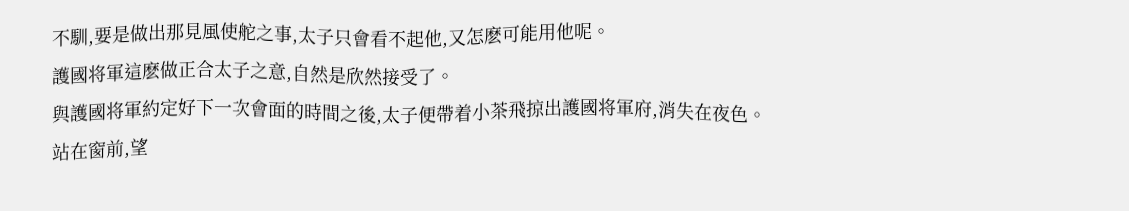不馴,要是做出那見風使舵之事,太子只會看不起他,又怎麽可能用他呢。
護國将軍這麽做正合太子之意,自然是欣然接受了。
與護國将軍約定好下一次會面的時間之後,太子便帶着小茶飛掠出護國将軍府,消失在夜色。
站在窗前,望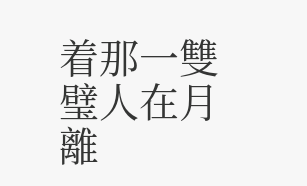着那一雙璧人在月離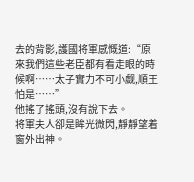去的背影,護國将軍感慨道:“原來我們這些老臣都有看走眼的時候啊……太子實力不可小觑,順王怕是……”
他搖了搖頭,沒有說下去。
将軍夫人卻是眸光微閃,靜靜望着窗外出神。